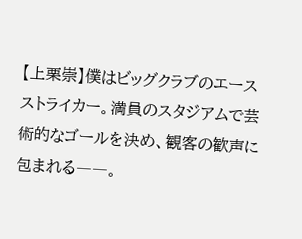【上栗崇】僕はビッグクラブのエースストライカー。満員のスタジアムで芸術的なゴールを決め、観客の歓声に包まれる――。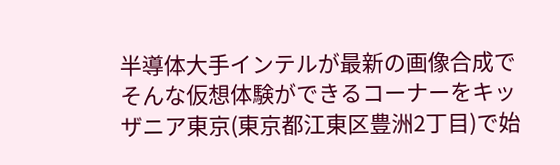半導体大手インテルが最新の画像合成でそんな仮想体験ができるコーナーをキッザニア東京(東京都江東区豊洲2丁目)で始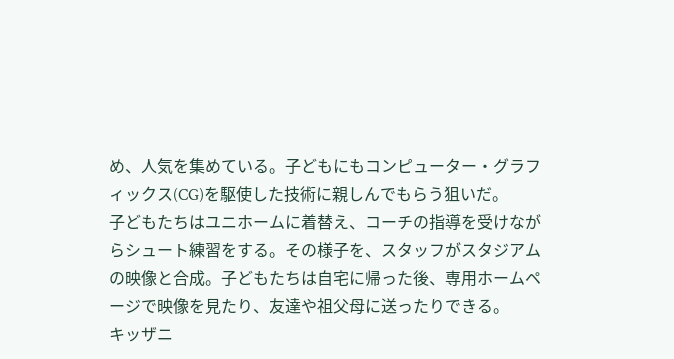め、人気を集めている。子どもにもコンピューター・グラフィックス(CG)を駆使した技術に親しんでもらう狙いだ。
子どもたちはユニホームに着替え、コーチの指導を受けながらシュート練習をする。その様子を、スタッフがスタジアムの映像と合成。子どもたちは自宅に帰った後、専用ホームページで映像を見たり、友達や祖父母に送ったりできる。
キッザニ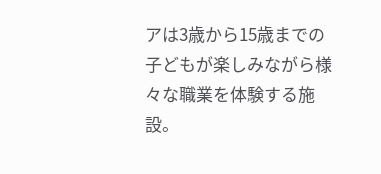アは3歳から15歳までの子どもが楽しみながら様々な職業を体験する施設。